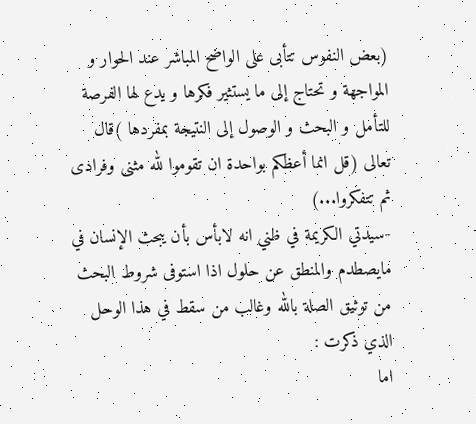(بعض النفوس تتأبى على الواضح المباشر عند الحوار و المواجهة و تحتاج إلى ما يستثير فكرها و يدع لها الفرصة للتأمل و البحث و الوصول إلى النتيجة بمفردها )قال تعالى (قل انما أعظكم بواحدة ان تقوموا لله مثنى وفرادى ثم تتفكروا...)
-سيدتي الكريمة في ظني انه لابأس بأن يبحث الإنسان في مايصطدم والمنطق عن حلول اذا استوفى شروط البحث من توثيق الصلة بالله وغالب من سقط في هذا الوحل الذي ذكرت :
اما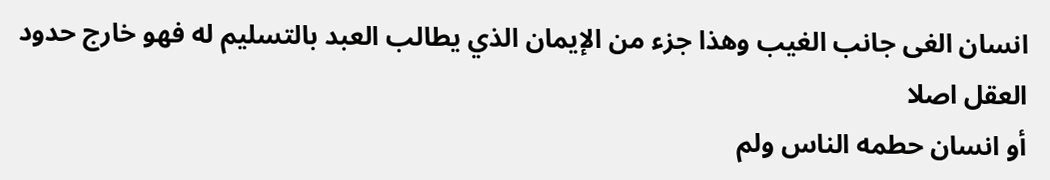انسان الغى جانب الغيب وهذا جزء من الإيمان الذي يطالب العبد بالتسليم له فهو خارج حدود العقل اصلا
أو انسان حطمه الناس ولم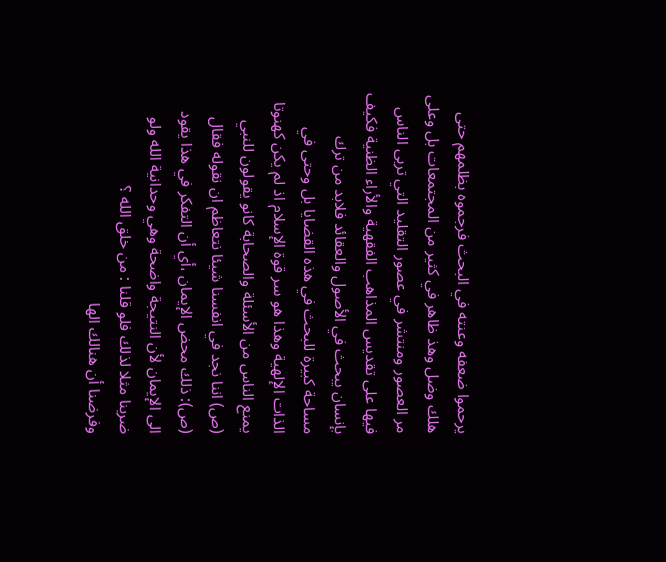يرحموا ضعفه وعنته في البحث فرجموه بظلمهم حتى هلك وضل وهذ ظاهر في كثير من المجتمعات بل وعلى مر العصور ومنتشر في عصور التقليد التي تربى الناس فيها على تقديس المذاهب الفقهية والأراء الظنية فكيف بإنسان يبحث في الأصول والعقائد فلابد من ترك مساحة كبيرة للبحث في هذه القضايا بل وحتى في الذات الإلهية وهذا هو سر قوة الإسلام اذ لم يكن كهنوتا يمنع الناس من الأسئلة والصحابة كانو يقولون للنبي (ص) اننا نجد في انفسنا شيئا نتعاظم ان نقوله فقال (ص): ذلك محض الإيمان ،أي أن التفكر في هذا يقود الى الإيمان لأن النتيجة واضحة وهي وحدانية الله ولو ضربنا مثلا لذلك فلو قلنا : من خلق الله ؟
وفرضنا أن هنالك الها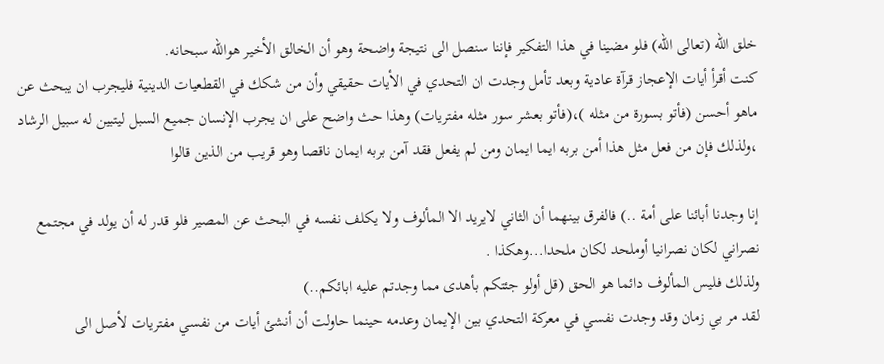خلق الله (تعالى الله) فلو مضينا في هذا التفكير فإننا سنصل الى نتيجة واضحة وهو أن الخالق الأخير هوالله سبحانه.
كنت أقرأ أيات الإعجاز قرآة عادية وبعد تأمل وجدت ان التحدي في الأيات حقيقي وأن من شكك في القطعيات الدينية فليجرب ان يبحث عن ماهو أحسن (فأتو بسورة من مثله )،(فأتو بعشر سور مثله مفتريات) وهذا حث واضح على ان يجرب الإنسان جميع السبل ليتبين له سبيل الرشاد ،ولذلك فإن من فعل مثل هذا أمن بربه ايما ايمان ومن لم يفعل فقد آمن بربه ايمان ناقصا وهو قريب من الذين قالوا

إنا وجدنا أبائنا على أمة ..) فالفرق بينهما أن الثاني لايريد الا المألوف ولا يكلف نفسه في البحث عن المصير فلو قدر له أن يولد في مجتمع نصراني لكان نصرانيا أوملحد لكان ملحدا...وهكذا .
ولذلك فليس المألوف دائما هو الحق (قل أولو جئتكم بأهدى مما وجدتم عليه ابائكم..)
لقد مر بي زمان وقد وجدت نفسي في معركة التحدي بين الإيمان وعدمه حينما حاولت أن أنشئ أيات من نفسي مفتريات لأصل الى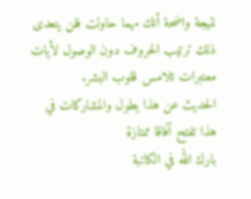نتيجة واضحة أنك مهما حاولت فلن يتعدى ذلك ترتيب الحروف دون الوصول لأيات معتبرات تلامس قلوب البشر.
الحديث عن هذا يطول والمشاركات في هذا تفتح آفاقا ممتازة
بارك الله في الكاتبة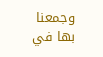وجمعنا بها في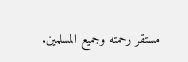مستقر رحمته وجميع المسلمين.